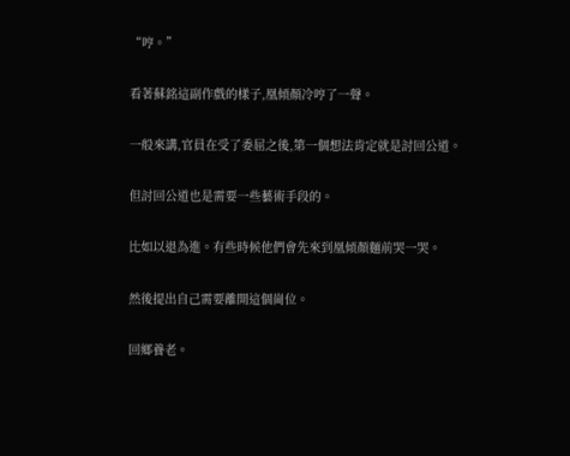“哼。”

看著蘇銘這副作戲的樣子,凰傾顏冷哼了一聲。

一般來講,官員在受了委屈之後,第一個想法肯定就是討回公道。

但討回公道也是需要一些藝術手段的。

比如以退為進。有些時候他們會先來到凰傾顏麵前哭一哭。

然後提出自己需要離開這個崗位。

回鄉養老。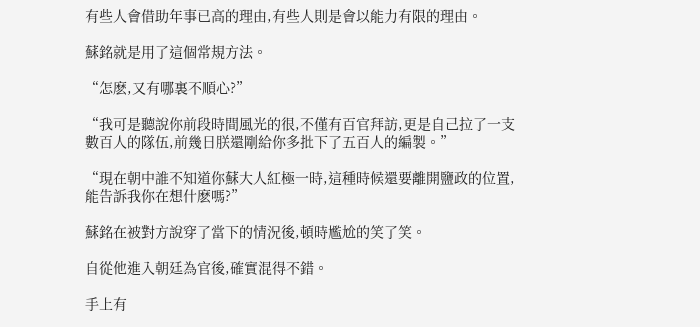有些人會借助年事已高的理由,有些人則是會以能力有限的理由。

蘇銘就是用了這個常規方法。

“怎麽,又有哪裏不順心?”

“我可是聽說你前段時間風光的很,不僅有百官拜訪,更是自己拉了一支數百人的隊伍,前幾日朕還剛給你多批下了五百人的編製。”

“現在朝中誰不知道你蘇大人紅極一時,這種時候還要離開鹽政的位置,能告訴我你在想什麽嗎?”

蘇銘在被對方說穿了當下的情況後,頓時尷尬的笑了笑。

自從他進入朝廷為官後,確實混得不錯。

手上有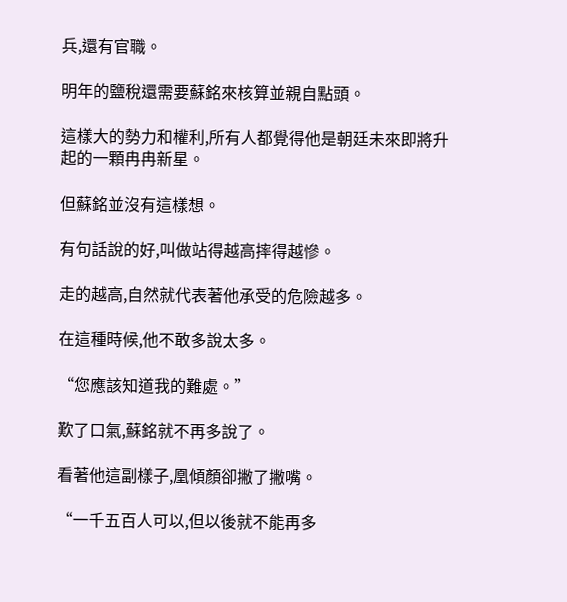兵,還有官職。

明年的鹽稅還需要蘇銘來核算並親自點頭。

這樣大的勢力和權利,所有人都覺得他是朝廷未來即將升起的一顆冉冉新星。

但蘇銘並沒有這樣想。

有句話說的好,叫做站得越高摔得越慘。

走的越高,自然就代表著他承受的危險越多。

在這種時候,他不敢多說太多。

“您應該知道我的難處。”

歎了口氣,蘇銘就不再多說了。

看著他這副樣子,凰傾顏卻撇了撇嘴。

“一千五百人可以,但以後就不能再多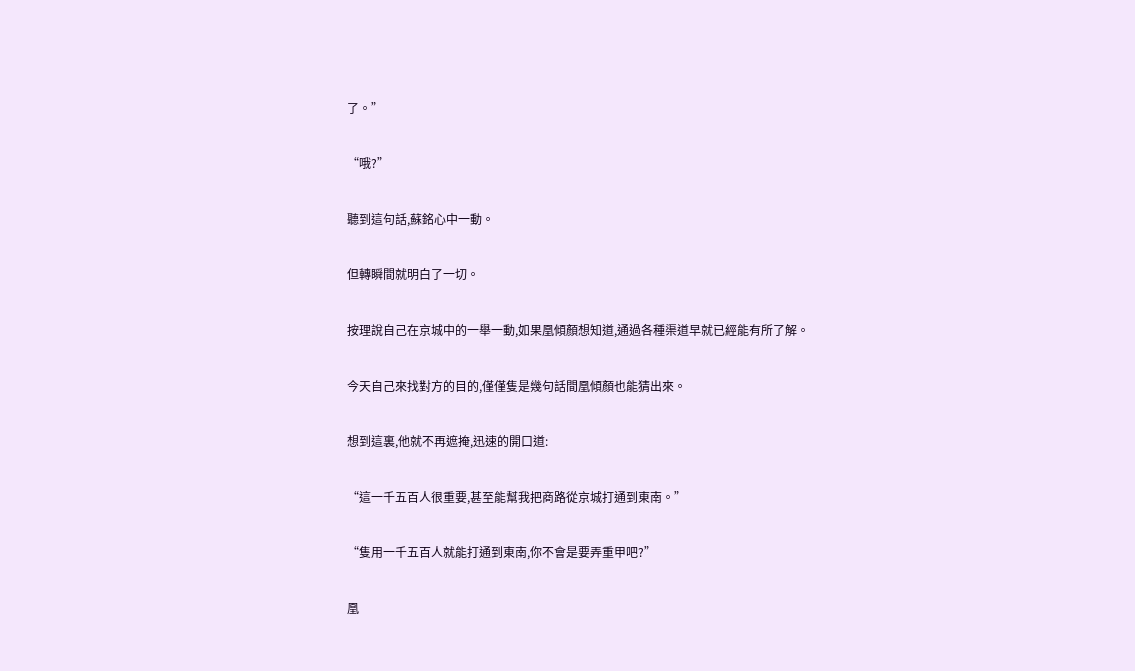了。”

“哦?”

聽到這句話,蘇銘心中一動。

但轉瞬間就明白了一切。

按理說自己在京城中的一舉一動,如果凰傾顏想知道,通過各種渠道早就已經能有所了解。

今天自己來找對方的目的,僅僅隻是幾句話間凰傾顏也能猜出來。

想到這裏,他就不再遮掩,迅速的開口道:

“這一千五百人很重要,甚至能幫我把商路從京城打通到東南。”

“隻用一千五百人就能打通到東南,你不會是要弄重甲吧?”

凰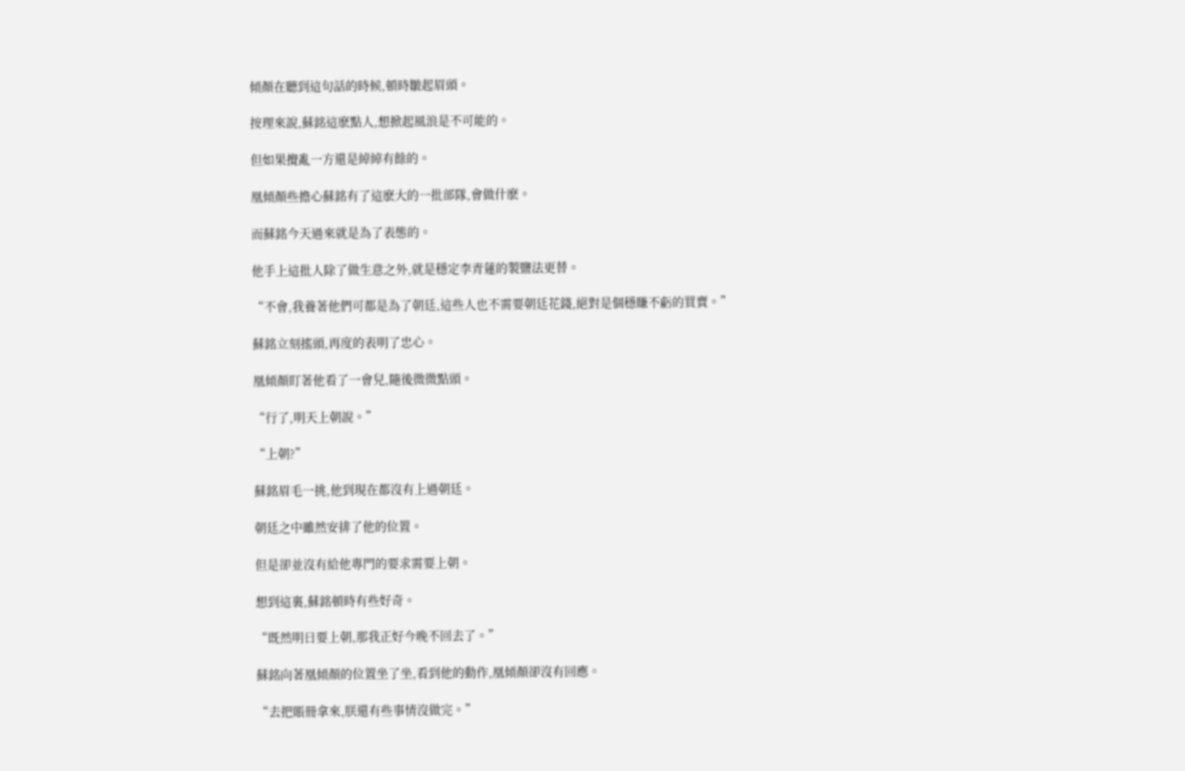傾顏在聽到這句話的時候,頓時皺起眉頭。

按理來說,蘇銘這麽點人,想掀起風浪是不可能的。

但如果攪亂一方還是綽綽有餘的。

凰傾顏些擔心蘇銘有了這麽大的一批部隊,會做什麽。

而蘇銘今天過來就是為了表態的。

他手上這批人除了做生意之外,就是穩定李青蓮的製鹽法更替。

“不會,我養著他們可都是為了朝廷,這些人也不需要朝廷花錢,絕對是個穩賺不虧的買賣。”

蘇銘立刻搖頭,再度的表明了忠心。

凰傾顏盯著他看了一會兒,隨後微微點頭。

“行了,明天上朝說。”

“上朝?”

蘇銘眉毛一挑,他到現在都沒有上過朝廷。

朝廷之中雖然安排了他的位置。

但是卻並沒有給他專門的要求需要上朝。

想到這裏,蘇銘頓時有些好奇。

“既然明日要上朝,那我正好今晚不回去了。”

蘇銘向著凰傾顏的位置坐了坐,看到他的動作,凰傾顏卻沒有回應。

“去把賬冊拿來,朕還有些事情沒做完。”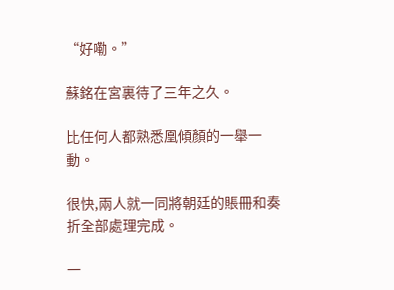“好嘞。”

蘇銘在宮裏待了三年之久。

比任何人都熟悉凰傾顏的一舉一動。

很快,兩人就一同將朝廷的賬冊和奏折全部處理完成。

一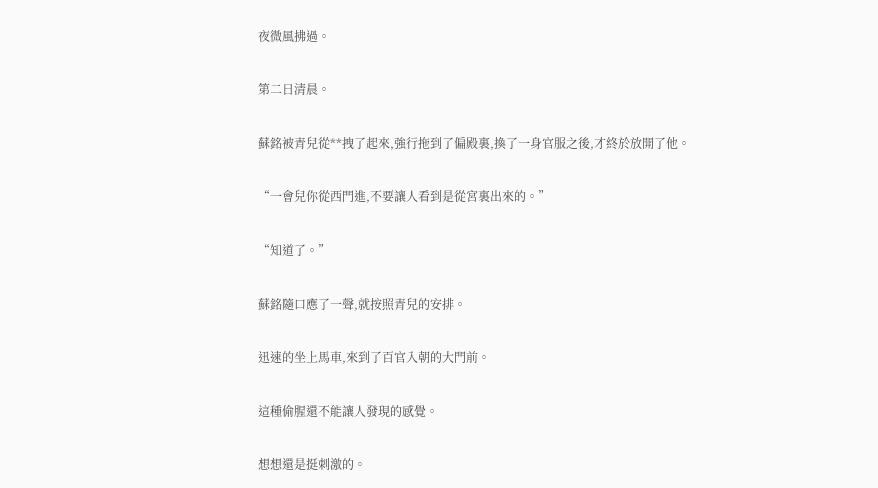夜微風拂過。

第二日清晨。

蘇銘被青兒從**拽了起來,強行拖到了偏殿裏,換了一身官服之後,才終於放開了他。

“一會兒你從西門進,不要讓人看到是從宮裏出來的。”

“知道了。”

蘇銘隨口應了一聲,就按照青兒的安排。

迅速的坐上馬車,來到了百官入朝的大門前。

這種偷腥還不能讓人發現的感覺。

想想還是挺刺激的。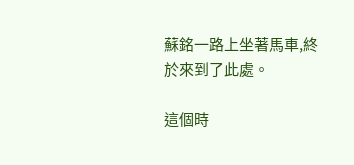蘇銘一路上坐著馬車,終於來到了此處。

這個時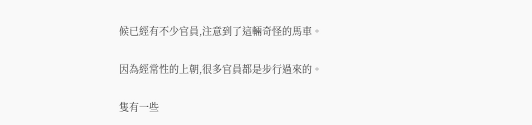候已經有不少官員,注意到了這輛奇怪的馬車。

因為經常性的上朝,很多官員都是步行過來的。

隻有一些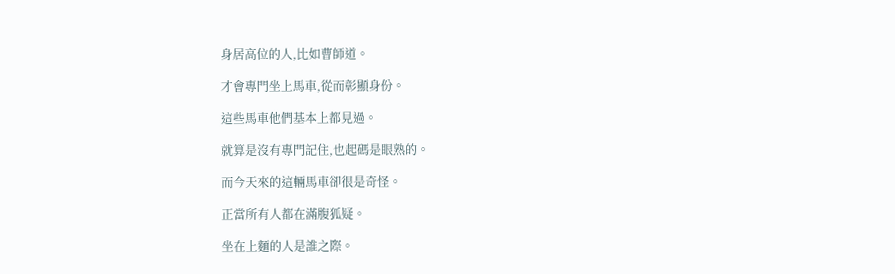身居高位的人,比如曹師道。

才會專門坐上馬車,從而彰顯身份。

這些馬車他們基本上都見過。

就算是沒有專門記住,也起碼是眼熟的。

而今天來的這輛馬車卻很是奇怪。

正當所有人都在滿腹狐疑。

坐在上麵的人是誰之際。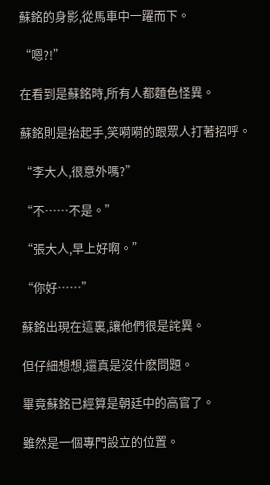蘇銘的身影,從馬車中一躍而下。

“嗯?!”

在看到是蘇銘時,所有人都麵色怪異。

蘇銘則是抬起手,笑嗬嗬的跟眾人打著招呼。

“李大人,很意外嗎?”

“不……不是。”

“張大人,早上好啊。”

“你好……”

蘇銘出現在這裏,讓他們很是詫異。

但仔細想想,還真是沒什麽問題。

畢竟蘇銘已經算是朝廷中的高官了。

雖然是一個專門設立的位置。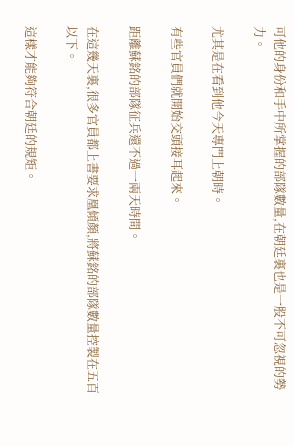可他的身份和手中所掌握的部隊數量,在朝廷裏也是一股不可忽視的勢力。

尤其是在看到他今天專門上朝時。

有些官員們就開始交頭接耳起來。

距離蘇銘的部隊征兵還不過一兩天時間。

在這幾天裏,很多官員都上書要求凰傾顏,將蘇銘的部隊數量控製在五百以下。

這樣才能夠符合朝廷的規矩。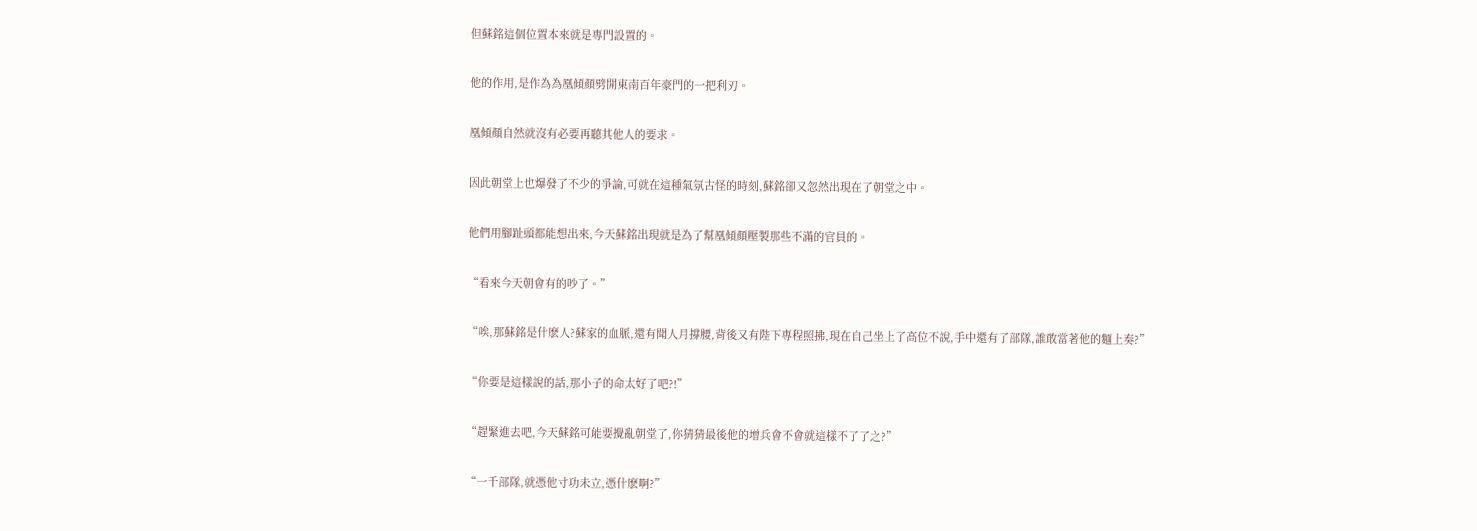但蘇銘這個位置本來就是專門設置的。

他的作用,是作為為凰傾顏劈開東南百年豪門的一把利刃。

凰傾顏自然就沒有必要再聽其他人的要求。

因此朝堂上也爆發了不少的爭論,可就在這種氣氛古怪的時刻,蘇銘卻又忽然出現在了朝堂之中。

他們用腳趾頭都能想出來,今天蘇銘出現就是為了幫凰傾顏壓製那些不滿的官員的。

“看來今天朝會有的吵了。”

“唉,那蘇銘是什麽人?蘇家的血脈,還有聞人月撐腰,背後又有陛下專程照拂,現在自己坐上了高位不說,手中還有了部隊,誰敢當著他的麵上奏?”

“你要是這樣說的話,那小子的命太好了吧?!”

“趕緊進去吧,今天蘇銘可能要攪亂朝堂了,你猜猜最後他的增兵會不會就這樣不了了之?”

“一千部隊,就憑他寸功未立,憑什麽啊?”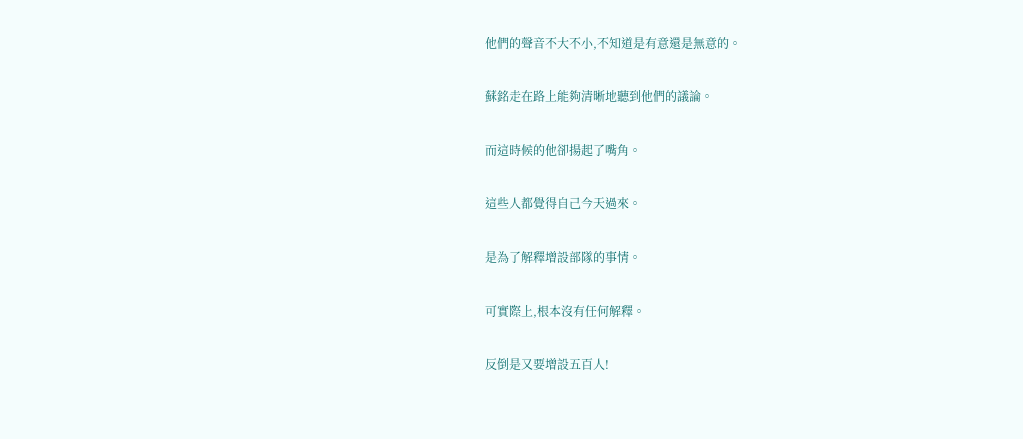他們的聲音不大不小,不知道是有意還是無意的。

蘇銘走在路上能夠清晰地聽到他們的議論。

而這時候的他卻揚起了嘴角。

這些人都覺得自己今天過來。

是為了解釋增設部隊的事情。

可實際上,根本沒有任何解釋。

反倒是又要增設五百人!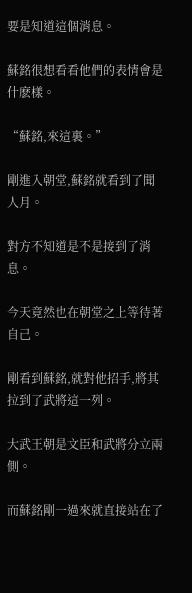要是知道這個消息。

蘇銘很想看看他們的表情會是什麽樣。

“蘇銘,來這裏。”

剛進入朝堂,蘇銘就看到了聞人月。

對方不知道是不是接到了消息。

今天竟然也在朝堂之上等待著自己。

剛看到蘇銘,就對他招手,將其拉到了武將這一列。

大武王朝是文臣和武將分立兩側。

而蘇銘剛一過來就直接站在了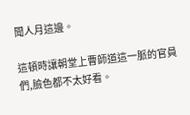聞人月這邊。

這頓時讓朝堂上曹師道這一脈的官員們,臉色都不太好看。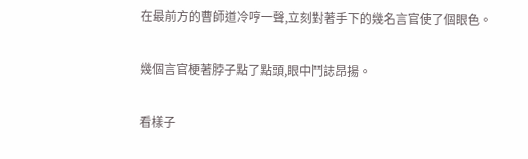在最前方的曹師道冷哼一聲,立刻對著手下的幾名言官使了個眼色。

幾個言官梗著脖子點了點頭,眼中鬥誌昂揚。

看樣子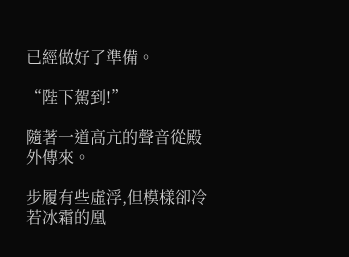已經做好了準備。

“陛下駕到!”

隨著一道高亢的聲音從殿外傳來。

步履有些虛浮,但模樣卻冷若冰霜的凰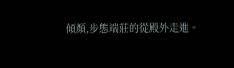傾顏,步態端莊的從殿外走進。